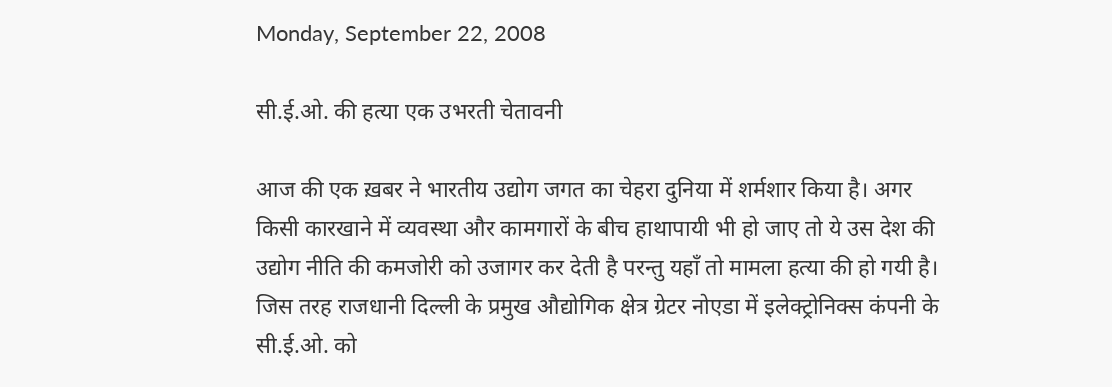Monday, September 22, 2008

सी.ई.ओ. की हत्या एक उभरती चेतावनी

आज की एक ख़बर ने भारतीय उद्योग जगत का चेहरा दुनिया में शर्मशार किया है। अगर किसी कारखाने में व्यवस्था और कामगारों के बीच हाथापायी भी हो जाए तो ये उस देश की उद्योग नीति की कमजोरी को उजागर कर देती है परन्तु यहाँ तो मामला हत्या की हो गयी है। जिस तरह राजधानी दिल्ली के प्रमुख औद्योगिक क्षेत्र ग्रेटर नोएडा में इलेक्ट्रोनिक्स कंपनी के सी.ई.ओ. को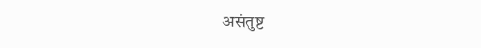असंतुष्ट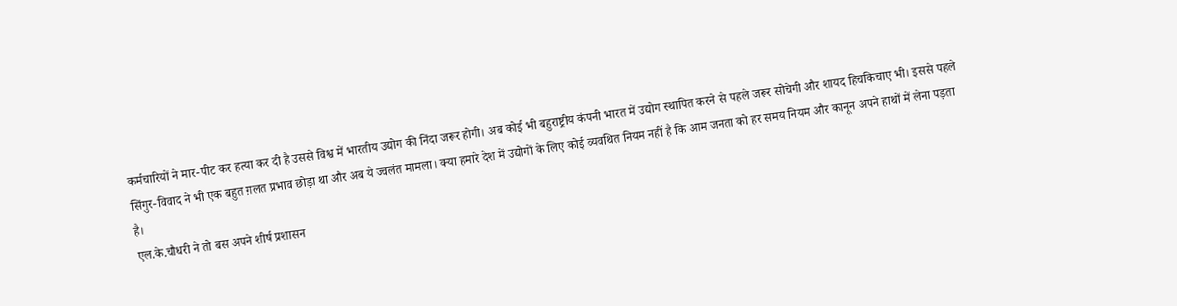कर्मचारियों ने मार-पीट कर हत्या कर दी है उससे विश्व में भारतीय उद्योग की निंदा जरूर होगी। अब कोई भी बहुराष्ट्रीय कंपनी भारत में उद्योग स्थापित करने से पहले जरूर सोचेगी और शायद हिचकिचाए भी। इससे पहले सिंगुर-विवाद ने भी एक बहुत ग़लत प्रभाव छोड़ा था और अब ये ज्वलंत मामला। क्या हमारे देश में उद्योगों के लिए कोई व्यवथित नियम नहीं है कि आम जनता को हर समय नियम और कानून अपने हाथों में लेना पड़ता है।
एल.के.चौधरी ने तो बस अपने शीर्ष प्रशासन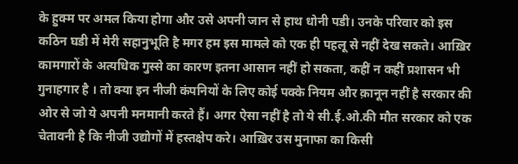के हुक्म पर अमल किया होगा और उसे अपनी जान से हाथ धोनी पडी। उनके परिवार को इस कठिन घडी में मेरी सहानुभूति है मगर हम इस मामले को एक ही पहलू से नहीं देख सकते। आख़िर कामगारों के अत्यधिक गुस्से का कारण इतना आसान नहीं हो सकता, कहीं न कहीं प्रशासन भी गुनाहगार है । तो क्या इन नीजी कंपनियों के लिए कोई पक्के नियम और क़ानून नहीं है सरकार की ओर से जो ये अपनी मनमानी करते हैं। अगर ऐसा नहीं है तो ये सी.ई.ओ.की मौत सरकार को एक चेतावनी है कि नीजी उद्योगों में हस्तक्षेप करे। आख़िर उस मुनाफा का किसी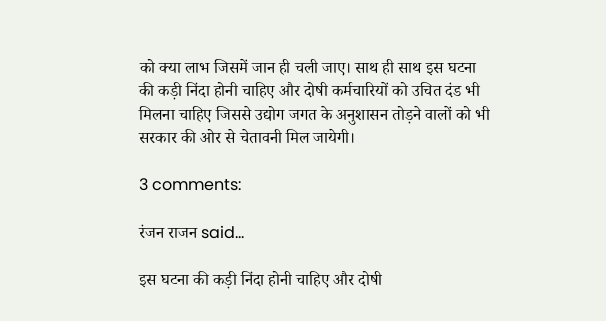को क्या लाभ जिसमें जान ही चली जाए। साथ ही साथ इस घटना की कड़ी निंदा होनी चाहिए और दोषी कर्मचारियों को उचित दंड भी मिलना चाहिए जिससे उद्योग जगत के अनुशासन तोड़ने वालों को भी सरकार की ओर से चेतावनी मिल जायेगी।

3 comments:

रंजन राजन said...

इस घटना की कड़ी निंदा होनी चाहिए और दोषी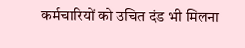कर्मचारियों को उचित दंड भी मिलना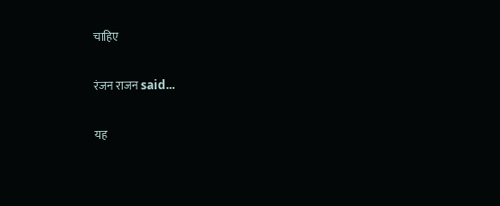चाहिए

रंजन राजन said...

यह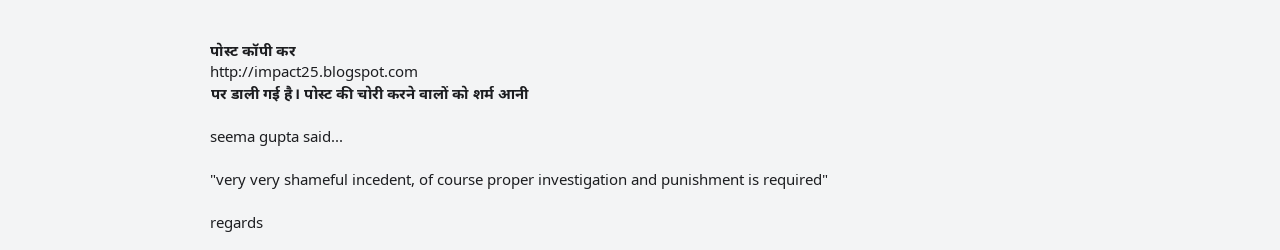पोस्ट कॉपी कर
http://impact25.blogspot.com
पर डाली गई है। पोस्ट की चोरी करने वालों को शर्म आनी

seema gupta said...

"very very shameful incedent, of course proper investigation and punishment is required"

regards